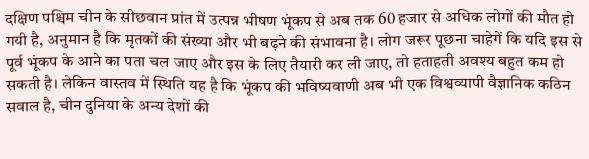दक्षिण पश्चिम चीन के सीछवान प्रांत में उत्पन्न भीषण भूंकप से अब तक 60 हजार से अधिक लोगों की मौत हो गयी है, अनुमान है कि मृतकों की संख्या और भी बढ़ने की संभावना है। लोग जरूर पूछना चाहेगें कि यदि इस से पूर्व भूंकप के आने का पता चल जाए और इस के लिए तैयारी कर ली जाए, तो हताहती अवश्य बहुत कम हो सकती है। लेकिन वास्तव में स्थिति यह है कि भूंकप की भविष्यवाणी अब भी एक विश्वव्यापी वैज्ञानिक कठिन सवाल है, चीन दुनिया के अन्य देशों की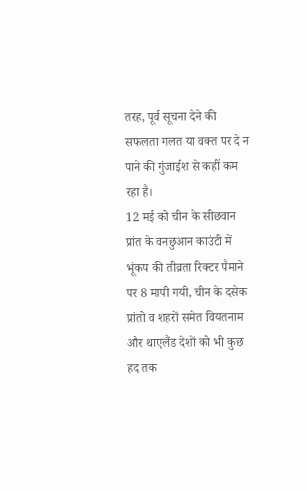तरह, पूर्व सूचना देने की सफलता गलत या वक्त पर दे न पाने की गुंजाईश से कहीं कम रहा है।
12 मई को चीन के सीछवान प्रांत के वनछुआन काउंटी में भूंकप की तीव्रता रिक्टर पैमाने पर 8 मापी गयी, चीन के दसेक प्रांतो व शहरों समेत वियतनाम और थाएलैंड देशों को भी कुछ हद तक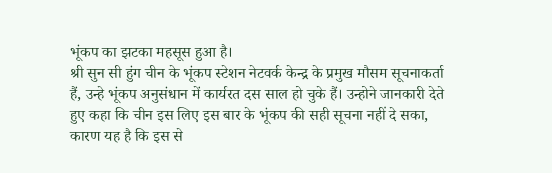भूंकप का झटका महसूस हुआ है।
श्री सुन सी हुंग चीन के भूंकप स्टेशन नेटवर्क केन्द्र के प्रमुख मौसम सूचनाकर्ता हैं, उन्हे भूंकप अनुसंधान में कार्यरत दस साल हो चुके हैं। उन्होने जानकारी देते हुए कहा कि चीन इस लिए इस बार के भूंकप की सही सूचना नहीं दे सका, कारण यह है कि इस से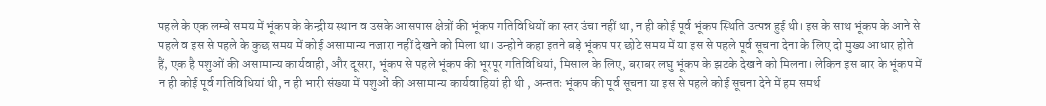पहले के एक लम्बे समय में भूंकप के केन्द्रीय स्थान व उसके आसपास क्षेत्रों की भूंकप गतिविधियों का स्तर उंचा नहीं था, न ही कोई पूर्व भूंकप स्थिति उत्पन्न हुई थी। इस के साथ भूंकप के आने से पहले व इस से पहले के कुछ समय में कोई असामान्य नजारा नहीं देखने को मिला था। उन्होने कहा इतने बड़े भूंकप पर छोटे समय में या इस से पहले पूर्व सूचना देना के लिए दो मुख्य आधार होते हैं, एक है पशुओं की असामान्य कार्यवाही, और दूसरा, भूंकप से पहले भूंकप की भूरपूर गतिविधियां, मिसाल के लिए, बराबर लघु भूंकप के झटके देखने को मिलना। लेकिन इस बार के भूंकप में न ही कोई पूर्व गतिविधियां थी, न ही भारी संख्या में पशुओं की असामान्य कार्यवाहियां ही थी , अन्ततः भूंकप की पूर्व सूचना या इस से पहले कोई सूचना देने में हम समर्थ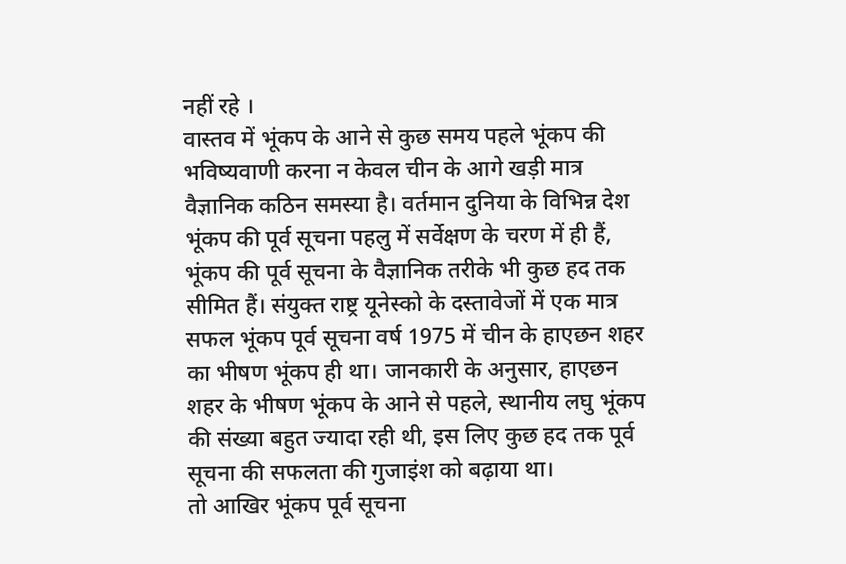नहीं रहे ।
वास्तव में भूंकप के आने से कुछ समय पहले भूंकप की भविष्यवाणी करना न केवल चीन के आगे खड़ी मात्र वैज्ञानिक कठिन समस्या है। वर्तमान दुनिया के विभिन्न देश भूंकप की पूर्व सूचना पहलु में सर्वेक्षण के चरण में ही हैं, भूंकप की पूर्व सूचना के वैज्ञानिक तरीके भी कुछ हद तक सीमित हैं। संयुक्त राष्ट्र यूनेस्को के दस्तावेजों में एक मात्र सफल भूंकप पूर्व सूचना वर्ष 1975 में चीन के हाएछन शहर का भीषण भूंकप ही था। जानकारी के अनुसार, हाएछन शहर के भीषण भूंकप के आने से पहले, स्थानीय लघु भूंकप की संख्या बहुत ज्यादा रही थी, इस लिए कुछ हद तक पूर्व सूचना की सफलता की गुजाइंश को बढ़ाया था।
तो आखिर भूंकप पूर्व सूचना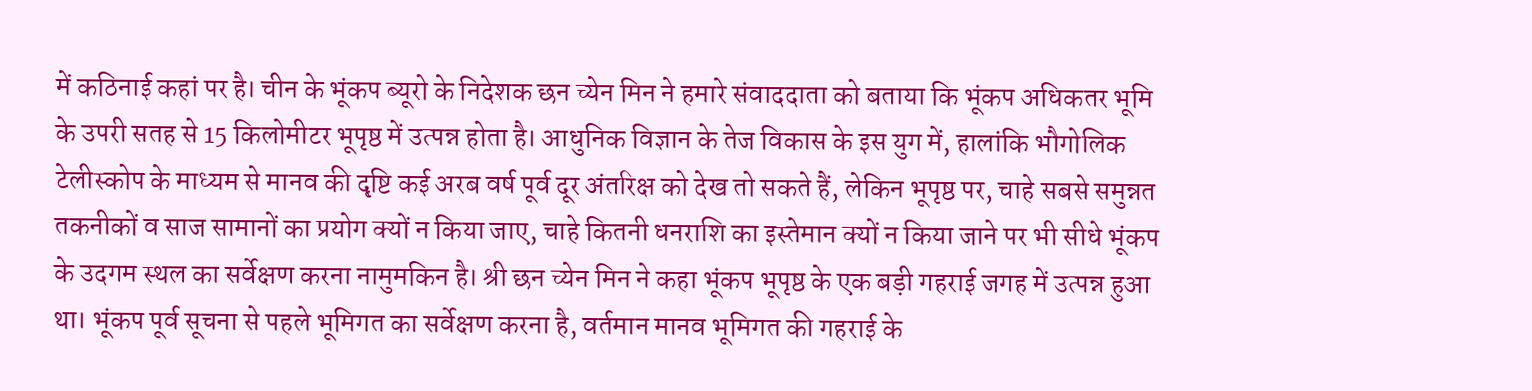में कठिनाई कहां पर है। चीन के भूंकप ब्यूरो के निदेशक छन च्येन मिन ने हमारे संवाददाता को बताया कि भूंकप अधिकतर भूमि के उपरी सतह से 15 किलोमीटर भूपृष्ठ में उत्पन्न होता है। आधुनिक विज्ञान के तेज विकास के इस युग में, हालांकि भौगोलिक टेलीस्कोप के माध्यम से मानव की दृष्टि कई अरब वर्ष पूर्व दूर अंतरिक्ष को देख तो सकते हैं, लेकिन भूपृष्ठ पर, चाहे सबसे समुन्नत तकनीकों व साज सामानों का प्रयोग क्यों न किया जाए, चाहे कितनी धनराशि का इस्तेमान क्यों न किया जाने पर भी सीधे भूंकप के उदगम स्थल का सर्वेक्षण करना नामुमकिन है। श्री छन च्येन मिन ने कहा भूंकप भूपृष्ठ के एक बड़ी गहराई जगह में उत्पन्न हुआ था। भूंकप पूर्व सूचना से पहले भूमिगत का सर्वेक्षण करना है, वर्तमान मानव भूमिगत की गहराई के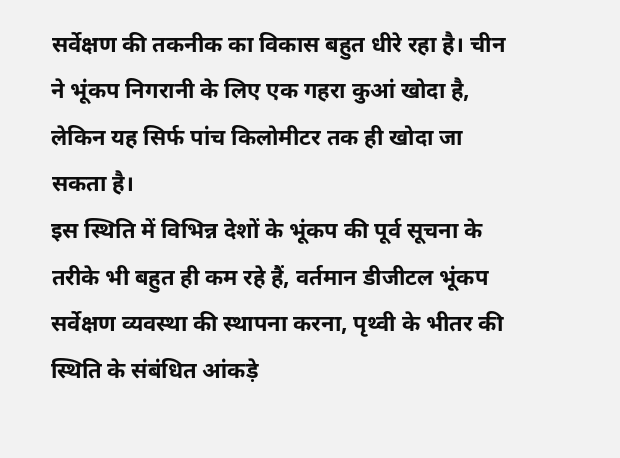सर्वेक्षण की तकनीक का विकास बहुत धीरे रहा है। चीन ने भूंकप निगरानी के लिए एक गहरा कुआं खोदा है, लेकिन यह सिर्फ पांच किलोमीटर तक ही खोदा जा सकता है।
इस स्थिति में विभिन्न देशों के भूंकप की पूर्व सूचना के तरीके भी बहुत ही कम रहे हैं, वर्तमान डीजीटल भूंकप सर्वेक्षण व्यवस्था की स्थापना करना, पृथ्वी के भीतर की स्थिति के संबंधित आंकड़े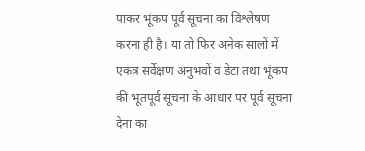पाकर भूंकप पूर्व सूचना का विश्लेषण करना ही है। या तो फिर अनेक सालों में एकत्र सर्वेक्षण अनुभवों व डेटा तथा भूंकप की भूतपूर्व सूचना के आधार पर पूर्व सूचना देना का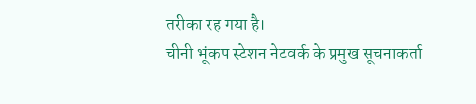तरीका रह गया है।
चीनी भूंकप स्टेशन नेटवर्क के प्रमुख सूचनाकर्ता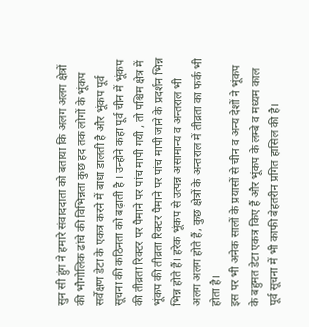सुन सी हुंग ने हमारे संवाददाता को बताया कि अलग अलग क्षेत्रों की भौगोलिक ढांचे की विभिन्नता कुछ हद तक लोगों के भूंकप सर्वेक्षण डेटा के एकत्र करने में बाधा डालती है और भूंकप पूर्व सूचना की कठिनता को बढ़ाती है । उन्होने कहा पूर्व चीन में भूंकप की तीव्रता रिक्टर पर पैमाने पर पांच मापी गयी , तो पश्चिम क्षेत्र में भूंकप की तीव्रता रिक्टर पैमाने पर पांच मापी जाने के प्रदर्शन भिन्न भिन्न होते हैं। हरेक भूंकप से उत्पन्न असामान्य व अन्तराल भी अलग अलग होते हैं, कुछ क्षेत्रों के अन्तराल में तीव्रता का फर्क भी होता है।
इस पर भी अनेक सालों के प्रयासों से चीन व अन्य देशों ने भूंकप के बहुमत डेटा एकत्र किए हैं और भूंकप के लम्बे व मध्यम काल पूर्व सूचना में भी काफी बेहतरीन प्रगित हासिल की है।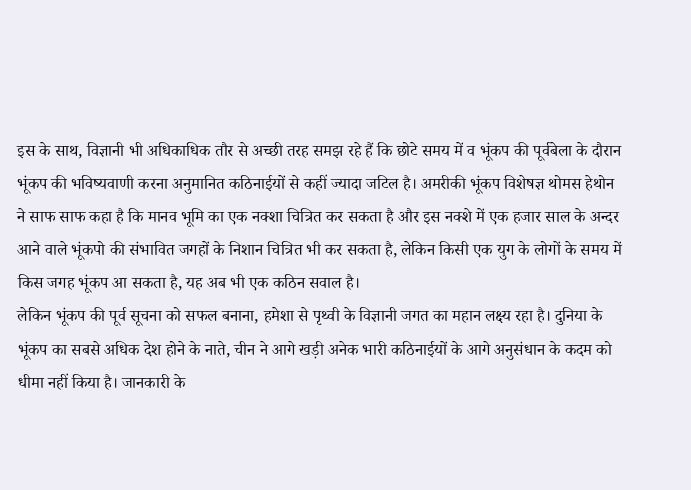इस के साथ, विज्ञानी भी अधिकाधिक तौर से अच्छी तरह समझ रहे हैं कि छोटे समय में व भूंकप की पूर्वबेला के दौरान भूंकप की भविष्यवाणी करना अनुमानित कठिनाईयों से कहीं ज्यादा जटिल है। अमरीकी भूंकप विशेषज्ञ थोमस हेथोन ने साफ साफ कहा है कि मानव भूमि का एक नक्शा चित्रित कर सकता है और इस नक्शे में एक हजार साल के अन्दर आने वाले भूंकपो की संभावित जगहों के निशान चित्रित भी कर सकता है, लेकिन किसी एक युग के लोगों के समय में किस जगह भूंकप आ सकता है, यह अब भी एक कठिन सवाल है।
लेकिन भूंकप की पूर्व सूचना को सफल बनाना, हमेशा से पृथ्वी के विज्ञानी जगत का महान लक्ष्य रहा है। दुनिया के भूंकप का सबसे अधिक देश होने के नाते, चीन ने आगे खड़ी अनेक भारी कठिनाईयों के आगे अनुसंधान के कदम को धीमा नहीं किया है। जानकारी के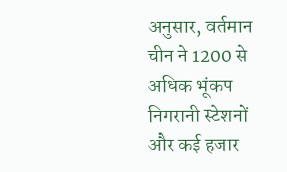अनुसार, वर्तमान चीन ने 1200 से अधिक भूंकप निगरानी स्टेशनों और कई हजार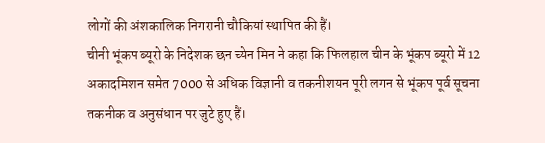लोगों की अंशकालिक निगरानी चौकियां स्थापित की हैं।
चीनी भूंकप ब्यूरो के निदेशक छन च्येन मिन ने कहा कि फिलहाल चीन के भूंकप ब्यूरो में 12 अकादमिशन समेत 7000 से अधिक विज्ञानी व तकनीशयन पूरी लगन से भूंकप पूर्व सूचना तकनीक व अनुसंधान पर जुटे हुए हैं।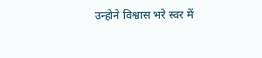उन्होने विश्वास भरे स्वर में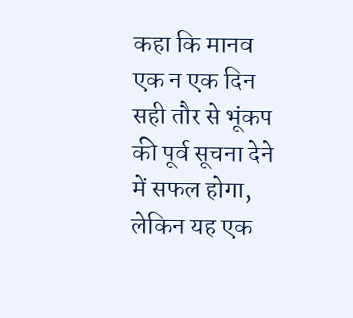कहा कि मानव एक न एक दिन सही तौर से भूंकप की पूर्व सूचना देने में सफल होगा, लेकिन यह एक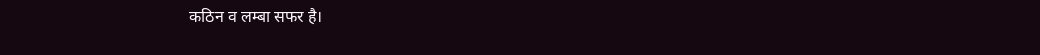कठिन व लम्बा सफर है।